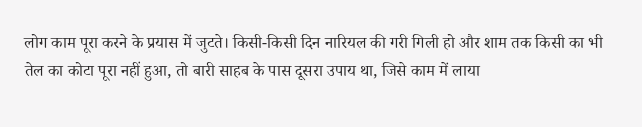लोग काम पूरा करने के प्रयास में जुटते। किसी-किसी दिन नारियल की गरी गिली हो और शाम तक किसी का भी तेल का कोटा पूरा नहीं हुआ, तो बारी साहब के पास दूसरा उपाय था, जिसे काम में लाया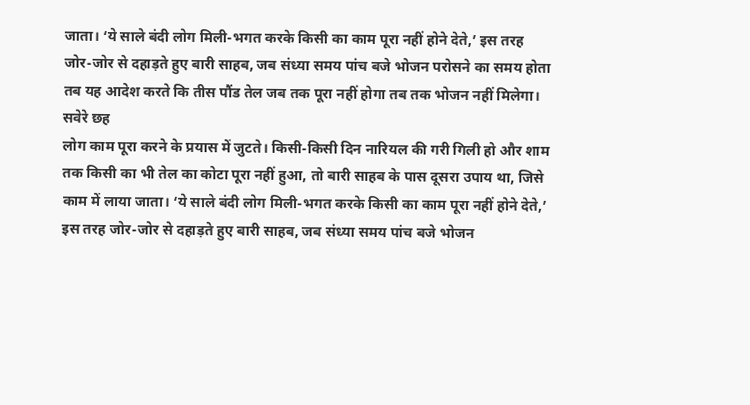जाता। ‘ये साले बंदी लोग मिली-भगत करके किसी का काम पूरा नहीं होने देते,’ इस तरह जोर-जोर से दहाड़ते हुए बारी साहब, जब संध्या समय पांच बजे भोजन परोसने का समय होता तब यह आदेश करते कि तीस पौंड तेल जब तक पूरा नहीं होगा तब तक भोजन नहीं मिलेगा। सवेरे छह
लोग काम पूरा करने के प्रयास में जुटते। किसी-किसी दिन नारियल की गरी गिली हो और शाम तक किसी का भी तेल का कोटा पूरा नहीं हुआ, तो बारी साहब के पास दूसरा उपाय था, जिसे काम में लाया जाता। ‘ये साले बंदी लोग मिली-भगत करके किसी का काम पूरा नहीं होने देते,’ इस तरह जोर-जोर से दहाड़ते हुए बारी साहब, जब संध्या समय पांच बजे भोजन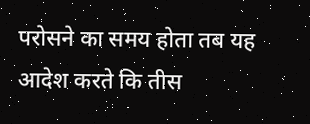परोसने का समय होता तब यह आदेश करते कि तीस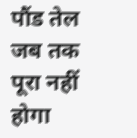पौंड तेल जब तक पूरा नहीं होगा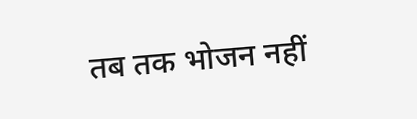तब तक भोजन नहीं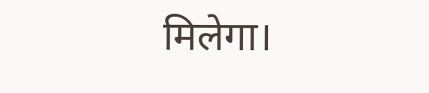मिलेगा।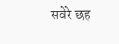सवेरे छह